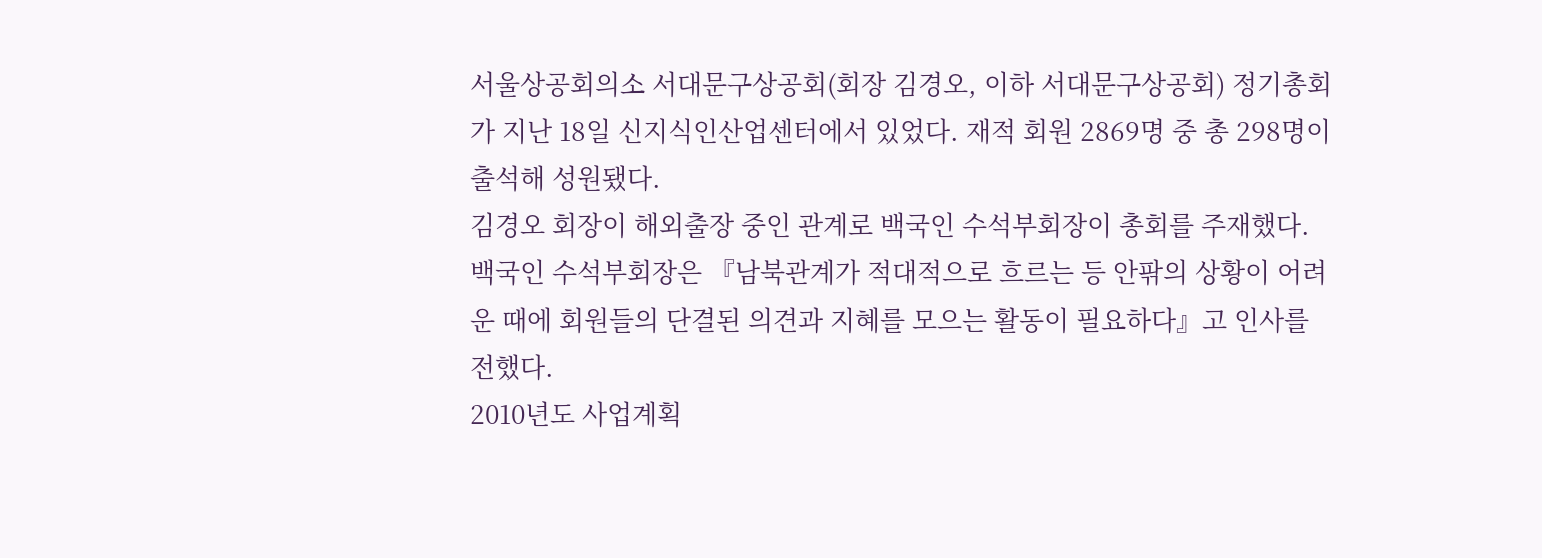서울상공회의소 서대문구상공회(회장 김경오, 이하 서대문구상공회) 정기총회가 지난 18일 신지식인산업센터에서 있었다. 재적 회원 2869명 중 총 298명이 출석해 성원됐다.
김경오 회장이 해외출장 중인 관계로 백국인 수석부회장이 총회를 주재했다.
백국인 수석부회장은 『남북관계가 적대적으로 흐르는 등 안팎의 상황이 어려운 때에 회원들의 단결된 의견과 지혜를 모으는 활동이 필요하다』고 인사를 전했다.
2010년도 사업계획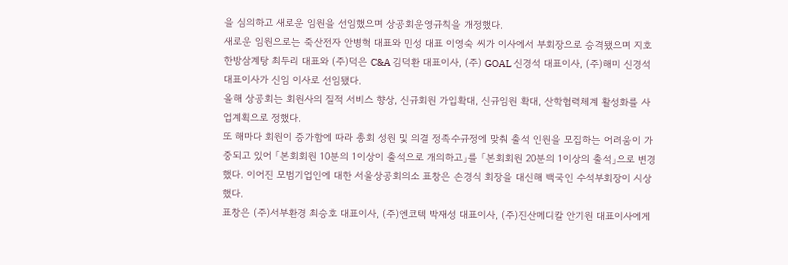을 심의하고 새로운 임원을 선임했으며 상공회운영규칙을 개정했다.
새로운 임원으로는 죽산전자 안병혁 대표와 민성 대표 이영숙 씨가 이사에서 부회장으로 승격됐으며 지호한방삼계탕 최두리 대표와 (주)덕은 C&A 김덕환 대표이사, (주) GOAL 신경석 대표이사, (주)해미 신경석 대표이사가 신임 이사로 선임됐다.
올해 상공회는 회원사의 질적 서비스 향상, 신규회원 가입확대, 신규임원 확대, 산학협력체계 활성화를 사업계획으로 정했다.
또 해마다 회원이 증가함에 따라 총회 성원 및 의결 정족수규정에 맞춰 출석 인원을 모집하는 어려움이 가중되고 있어 「본회회원 10분의 1이상이 출석으로 개의하고」를 「본회회원 20분의 1이상의 출석」으로 변경했다. 이어진 모범기업인에 대한 서울상공회의소 표창은 손경식 회장을 대신해 백국인 수석부회장이 시상했다.
표창은 (주)서부환경 최승호 대표이사, (주)엔코텍 박재성 대표이사, (주)진산메디칼 안기원 대표이사에게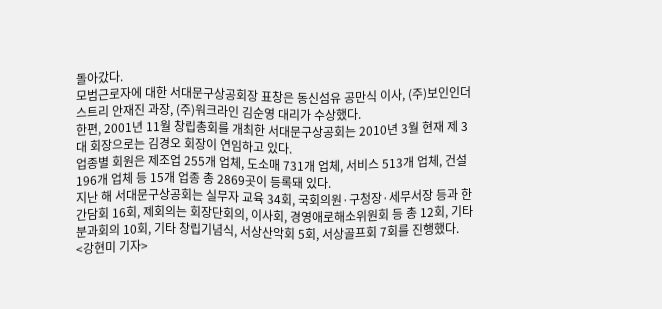돌아갔다.
모범근로자에 대한 서대문구상공회장 표창은 동신섬유 공만식 이사, (주)보인인더스트리 안재진 과장, (주)워크라인 김순영 대리가 수상했다.
한편, 2001년 11월 창립총회를 개최한 서대문구상공회는 2010년 3월 현재 제 3대 회장으로는 김경오 회장이 연임하고 있다.
업종별 회원은 제조업 255개 업체, 도소매 731개 업체, 서비스 513개 업체, 건설 196개 업체 등 15개 업종 총 2869곳이 등록돼 있다.
지난 해 서대문구상공회는 실무자 교육 34회, 국회의원·구청장·세무서장 등과 한 간담회 16회, 제회의는 회장단회의, 이사회, 경영애로해소위원회 등 총 12회, 기타 분과회의 10회, 기타 창립기념식, 서상산악회 5회, 서상골프회 7회를 진행했다.
<강현미 기자>